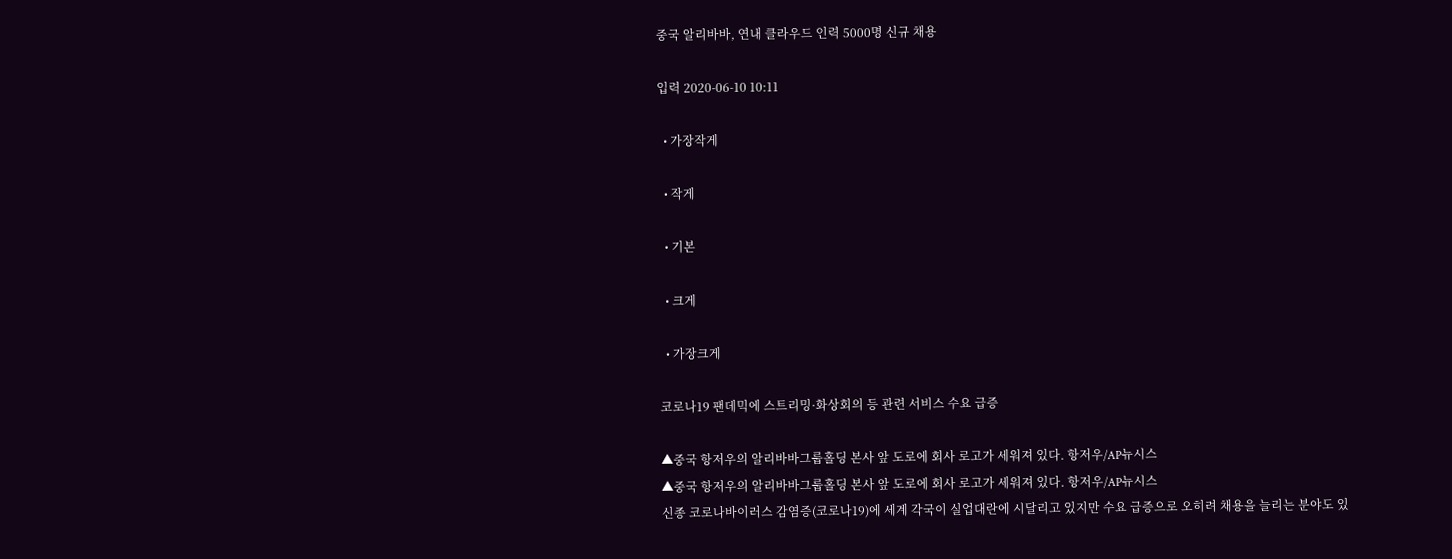중국 알리바바, 연내 클라우드 인력 5000명 신규 채용

입력 2020-06-10 10:11

  • 가장작게

  • 작게

  • 기본

  • 크게

  • 가장크게

코로나19 팬데믹에 스트리밍·화상회의 등 관련 서비스 수요 급증

▲중국 항저우의 알리바바그룹홀딩 본사 앞 도로에 회사 로고가 세워져 있다. 항저우/AP뉴시스
▲중국 항저우의 알리바바그룹홀딩 본사 앞 도로에 회사 로고가 세워져 있다. 항저우/AP뉴시스
신종 코로나바이러스 감염증(코로나19)에 세계 각국이 실업대란에 시달리고 있지만 수요 급증으로 오히려 채용을 늘리는 분야도 있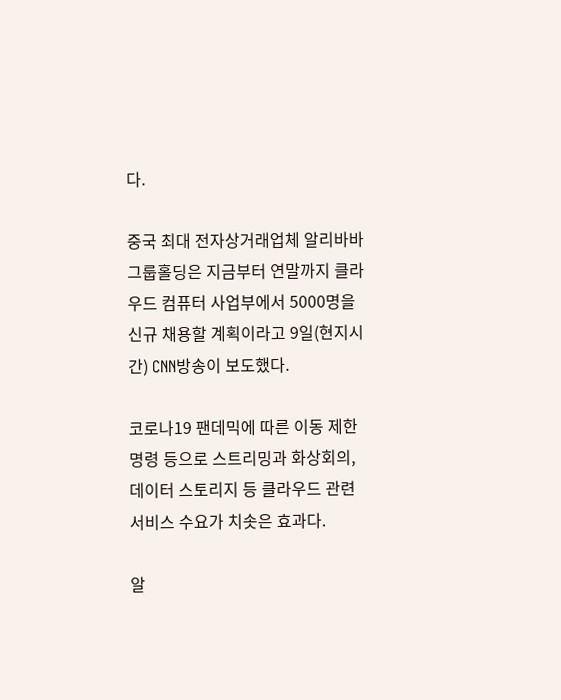다.

중국 최대 전자상거래업체 알리바바그룹홀딩은 지금부터 연말까지 클라우드 컴퓨터 사업부에서 5000명을 신규 채용할 계획이라고 9일(현지시간) CNN방송이 보도했다.

코로나19 팬데믹에 따른 이동 제한 명령 등으로 스트리밍과 화상회의, 데이터 스토리지 등 클라우드 관련 서비스 수요가 치솟은 효과다.

알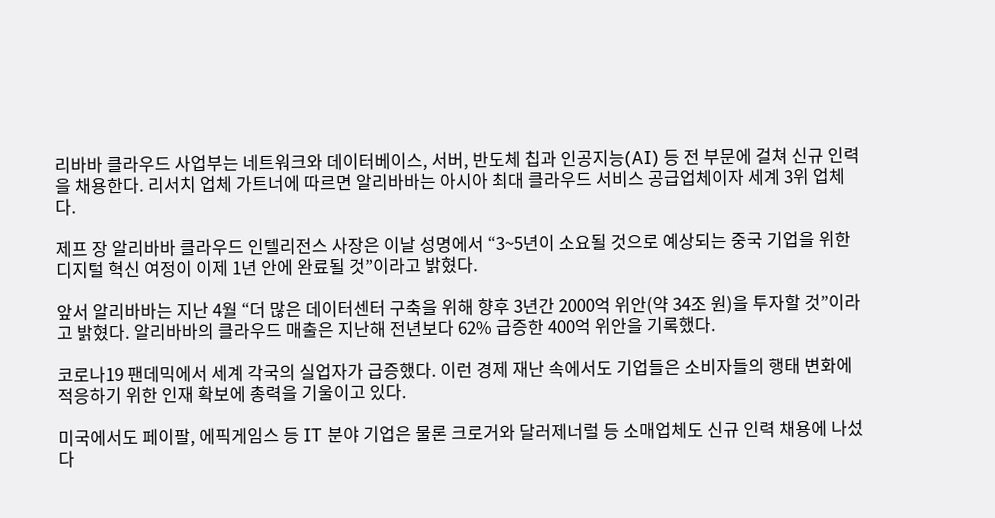리바바 클라우드 사업부는 네트워크와 데이터베이스, 서버, 반도체 칩과 인공지능(AI) 등 전 부문에 걸쳐 신규 인력을 채용한다. 리서치 업체 가트너에 따르면 알리바바는 아시아 최대 클라우드 서비스 공급업체이자 세계 3위 업체다.

제프 장 알리바바 클라우드 인텔리전스 사장은 이날 성명에서 “3~5년이 소요될 것으로 예상되는 중국 기업을 위한 디지털 혁신 여정이 이제 1년 안에 완료될 것”이라고 밝혔다.

앞서 알리바바는 지난 4월 “더 많은 데이터센터 구축을 위해 향후 3년간 2000억 위안(약 34조 원)을 투자할 것”이라고 밝혔다. 알리바바의 클라우드 매출은 지난해 전년보다 62% 급증한 400억 위안을 기록했다.

코로나19 팬데믹에서 세계 각국의 실업자가 급증했다. 이런 경제 재난 속에서도 기업들은 소비자들의 행태 변화에 적응하기 위한 인재 확보에 총력을 기울이고 있다.

미국에서도 페이팔, 에픽게임스 등 IT 분야 기업은 물론 크로거와 달러제너럴 등 소매업체도 신규 인력 채용에 나섰다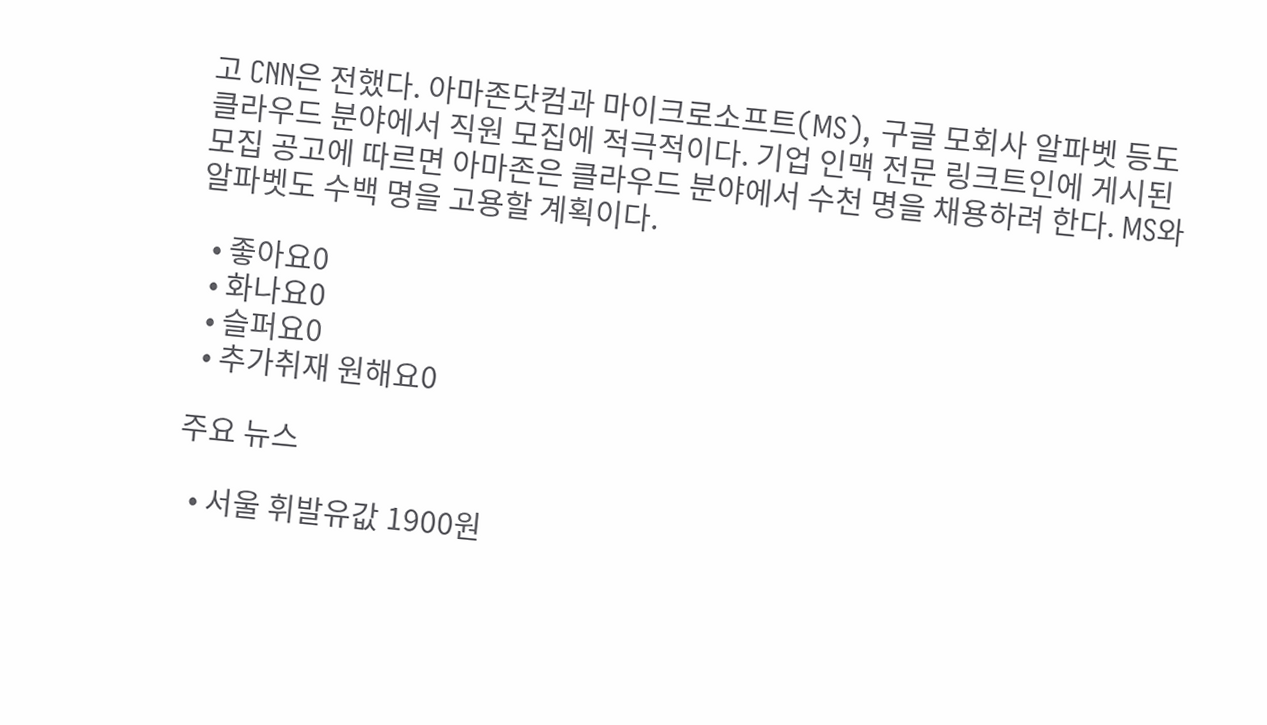고 CNN은 전했다. 아마존닷컴과 마이크로소프트(MS), 구글 모회사 알파벳 등도 클라우드 분야에서 직원 모집에 적극적이다. 기업 인맥 전문 링크트인에 게시된 모집 공고에 따르면 아마존은 클라우드 분야에서 수천 명을 채용하려 한다. MS와 알파벳도 수백 명을 고용할 계획이다.

  • 좋아요0
  • 화나요0
  • 슬퍼요0
  • 추가취재 원해요0

주요 뉴스

  • 서울 휘발유값 1900원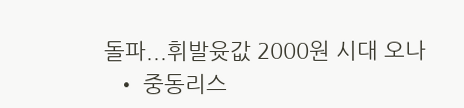돌파...휘발윳값 2000원 시대 오나
  • 중동리스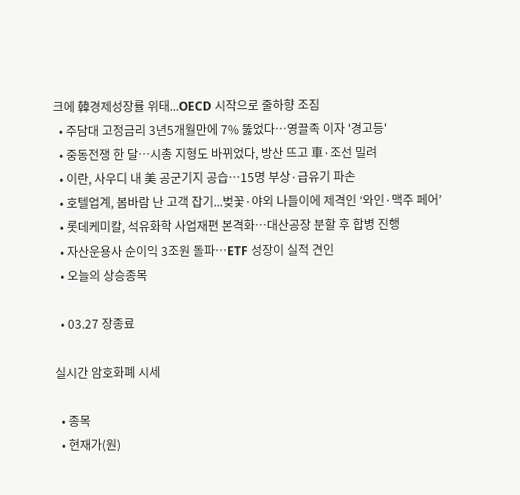크에 韓경제성장률 위태...OECD 시작으로 줄하향 조짐
  • 주담대 고정금리 3년5개월만에 7% 뚫었다…영끌족 이자 '경고등'
  • 중동전쟁 한 달…시총 지형도 바뀌었다, 방산 뜨고 車·조선 밀려
  • 이란, 사우디 내 美 공군기지 공습…15명 부상·급유기 파손
  • 호텔업계, 봄바람 난 고객 잡기...벚꽃·야외 나들이에 제격인 ‘와인·맥주 페어’
  • 롯데케미칼, 석유화학 사업재편 본격화…대산공장 분할 후 합병 진행
  • 자산운용사 순이익 3조원 돌파…ETF 성장이 실적 견인
  • 오늘의 상승종목

  • 03.27 장종료

실시간 암호화폐 시세

  • 종목
  • 현재가(원)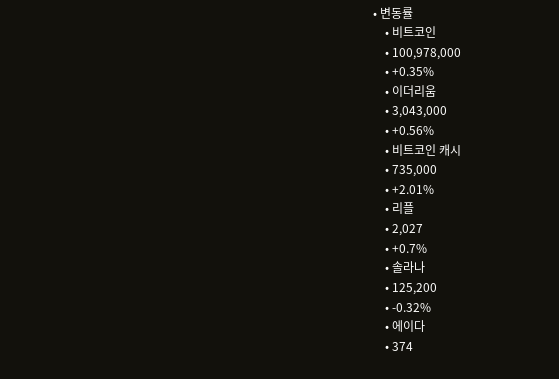• 변동률
    • 비트코인
    • 100,978,000
    • +0.35%
    • 이더리움
    • 3,043,000
    • +0.56%
    • 비트코인 캐시
    • 735,000
    • +2.01%
    • 리플
    • 2,027
    • +0.7%
    • 솔라나
    • 125,200
    • -0.32%
    • 에이다
    • 374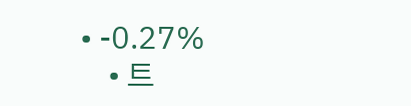• -0.27%
    • 트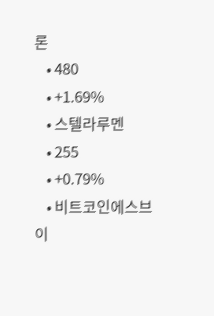론
    • 480
    • +1.69%
    • 스텔라루멘
    • 255
    • +0.79%
    • 비트코인에스브이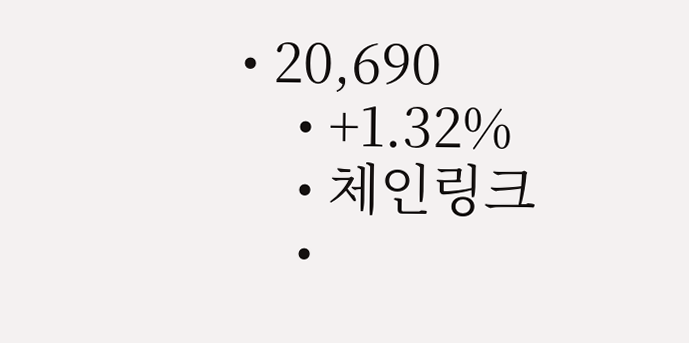• 20,690
    • +1.32%
    • 체인링크
    •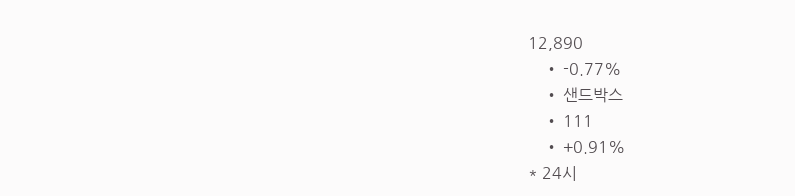12,890
    • -0.77%
    • 샌드박스
    • 111
    • +0.91%
* 24시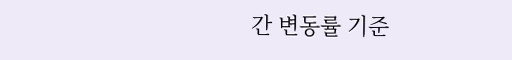간 변동률 기준